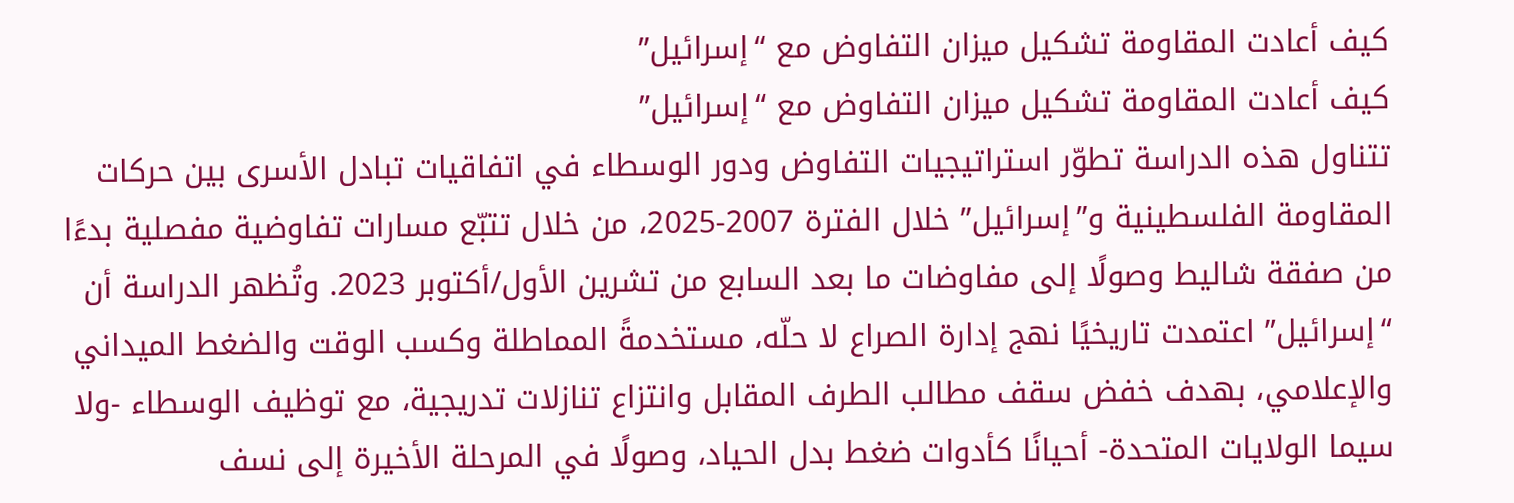كيف أعادت المقاومة تشكيل ميزان التفاوض مع “إسرائيل”
كيف أعادت المقاومة تشكيل ميزان التفاوض مع “إسرائيل”
تتناول هذه الدراسة تطوّر استراتيجيات التفاوض ودور الوسطاء في اتفاقيات تبادل الأسرى بين حركات المقاومة الفلسطينية و”إسرائيل” خلال الفترة 2007-2025، من خلال تتبّع مسارات تفاوضية مفصلية بدءًا من صفقة شاليط وصولًا إلى مفاوضات ما بعد السابع من تشرين الأول/أكتوبر 2023. وتُظهر الدراسة أن “إسرائيل” اعتمدت تاريخيًا نهج إدارة الصراع لا حلّه، مستخدمةً المماطلة وكسب الوقت والضغط الميداني والإعلامي، بهدف خفض سقف مطالب الطرف المقابل وانتزاع تنازلات تدريجية، مع توظيف الوسطاء -ولا سيما الولايات المتحدة- أحيانًا كأدوات ضغط بدل الحياد، وصولًا في المرحلة الأخيرة إلى نسف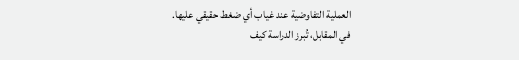العملية التفاوضية عند غياب أي ضغط حقيقي عليها.
في المقابل، تُبرز الدراسة كيف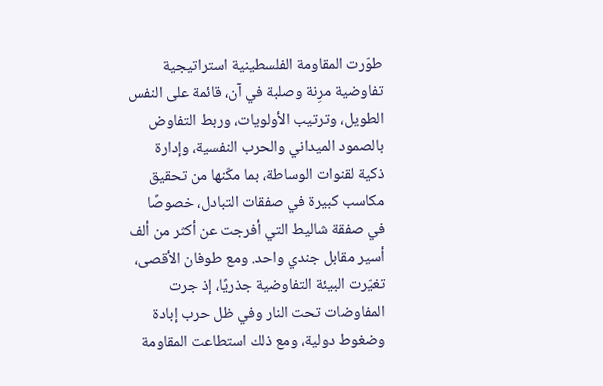طوّرت المقاومة الفلسطينية استراتيجية تفاوضية مرِنة وصلبة في آن، قائمة على النفس الطويل، وترتيب الأولويات، وربط التفاوض بالصمود الميداني والحرب النفسية، وإدارة ذكية لقنوات الوساطة، بما مكّنها من تحقيق مكاسب كبيرة في صفقات التبادل، خصوصًا في صفقة شاليط التي أفرجت عن أكثر من ألف أسير مقابل جندي واحد. ومع طوفان الأقصى، تغيّرت البيئة التفاوضية جذريًا، إذ جرت المفاوضات تحت النار وفي ظل حرب إبادة وضغوط دولية، ومع ذلك استطاعت المقاومة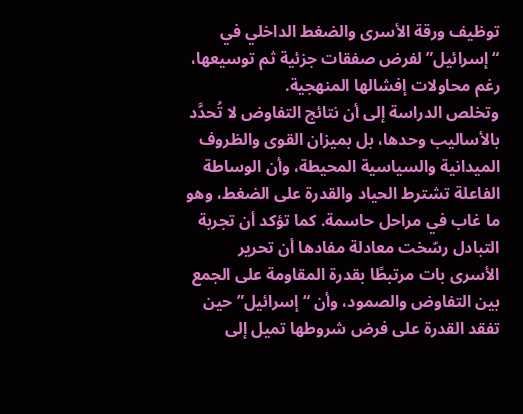توظيف ورقة الأسرى والضغط الداخلي في “إسرائيل” لفرض صفقات جزئية ثم توسيعها، رغم محاولات إفشالها المنهجية.
وتخلص الدراسة إلى أن نتائج التفاوض لا تُحدَّد بالأساليب وحدها، بل بميزان القوى والظروف الميدانية والسياسية المحيطة، وأن الوساطة الفاعلة تشترط الحياد والقدرة على الضغط، وهو ما غاب في مراحل حاسمة. كما تؤكد أن تجربة التبادل رسّخت معادلة مفادها أن تحرير الأسرى بات مرتبطًا بقدرة المقاومة على الجمع بين التفاوض والصمود، وأن “إسرائيل” حين تفقد القدرة على فرض شروطها تميل إلى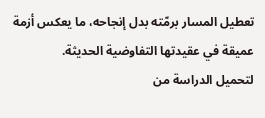تعطيل المسار برمّته بدل إنجاحه، ما يعكس أزمة عميقة في عقيدتها التفاوضية الحديثة.
لتحميل الدراسة من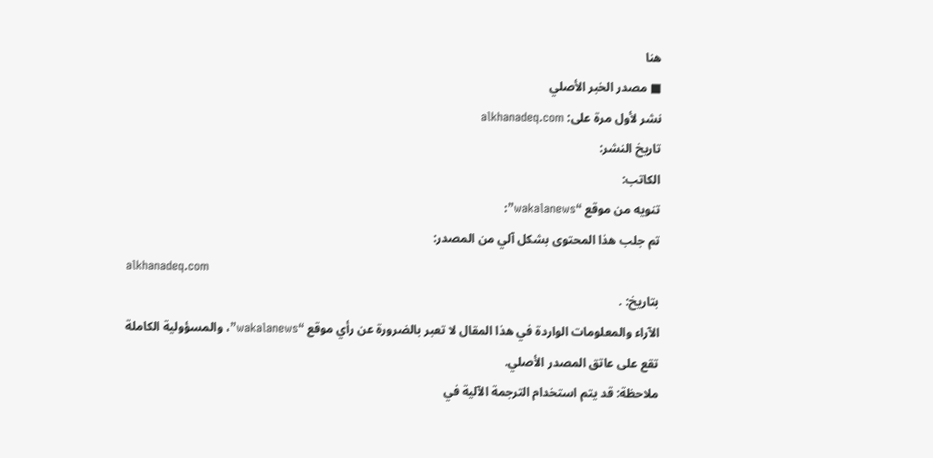هنا
■ مصدر الخبر الأصلي
نشر لأول مرة على: alkhanadeq.com
تاريخ النشر:
الكاتب:
تنويه من موقع “wakalanews”:
تم جلب هذا المحتوى بشكل آلي من المصدر:
alkhanadeq.com
بتاريخ: .
الآراء والمعلومات الواردة في هذا المقال لا تعبر بالضرورة عن رأي موقع “wakalanews”، والمسؤولية الكاملة تقع على عاتق المصدر الأصلي.
ملاحظة: قد يتم استخدام الترجمة الآلية في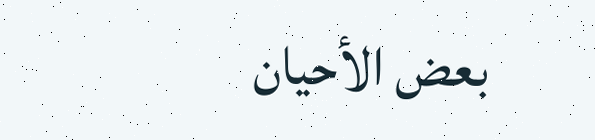بعض الأحيان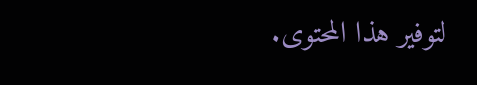لتوفير هذا المحتوى.